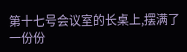第十七号会议室的长桌上,摆满了一份份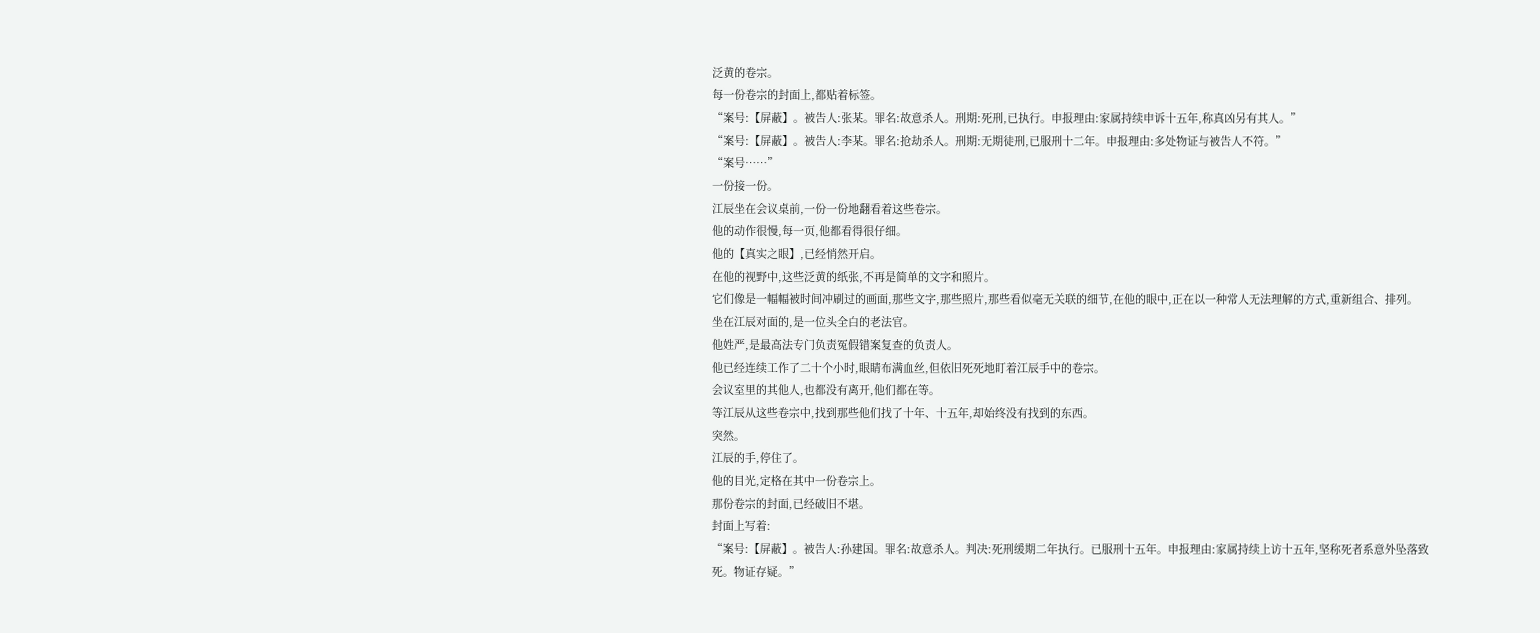泛黄的卷宗。
每一份卷宗的封面上,都贴着标签。
“案号:【屏蔽】。被告人:张某。罪名:故意杀人。刑期:死刑,已执行。申报理由:家属持续申诉十五年,称真凶另有其人。”
“案号:【屏蔽】。被告人:李某。罪名:抢劫杀人。刑期:无期徒刑,已服刑十二年。申报理由:多处物证与被告人不符。”
“案号……”
一份接一份。
江辰坐在会议桌前,一份一份地翻看着这些卷宗。
他的动作很慢,每一页,他都看得很仔细。
他的【真实之眼】,已经悄然开启。
在他的视野中,这些泛黄的纸张,不再是简单的文字和照片。
它们像是一幅幅被时间冲刷过的画面,那些文字,那些照片,那些看似毫无关联的细节,在他的眼中,正在以一种常人无法理解的方式,重新组合、排列。
坐在江辰对面的,是一位头全白的老法官。
他姓严,是最高法专门负责冤假错案复查的负责人。
他已经连续工作了二十个小时,眼睛布满血丝,但依旧死死地盯着江辰手中的卷宗。
会议室里的其他人,也都没有离开,他们都在等。
等江辰从这些卷宗中,找到那些他们找了十年、十五年,却始终没有找到的东西。
突然。
江辰的手,停住了。
他的目光,定格在其中一份卷宗上。
那份卷宗的封面,已经破旧不堪。
封面上写着:
“案号:【屏蔽】。被告人:孙建国。罪名:故意杀人。判决:死刑缓期二年执行。已服刑十五年。申报理由:家属持续上访十五年,坚称死者系意外坠落致死。物证存疑。”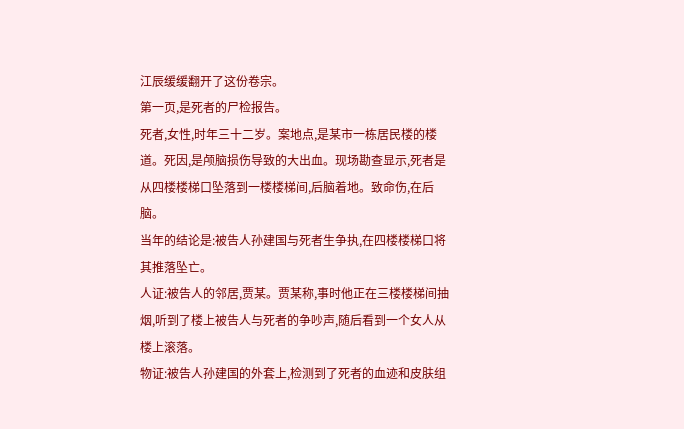江辰缓缓翻开了这份卷宗。
第一页,是死者的尸检报告。
死者,女性,时年三十二岁。案地点,是某市一栋居民楼的楼道。死因,是颅脑损伤导致的大出血。现场勘查显示,死者是从四楼楼梯口坠落到一楼楼梯间,后脑着地。致命伤,在后脑。
当年的结论是:被告人孙建国与死者生争执,在四楼楼梯口将其推落坠亡。
人证:被告人的邻居,贾某。贾某称,事时他正在三楼楼梯间抽烟,听到了楼上被告人与死者的争吵声,随后看到一个女人从楼上滚落。
物证:被告人孙建国的外套上,检测到了死者的血迹和皮肤组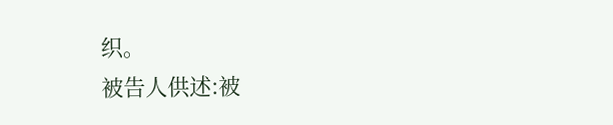织。
被告人供述:被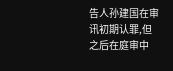告人孙建国在审讯初期认罪,但之后在庭审中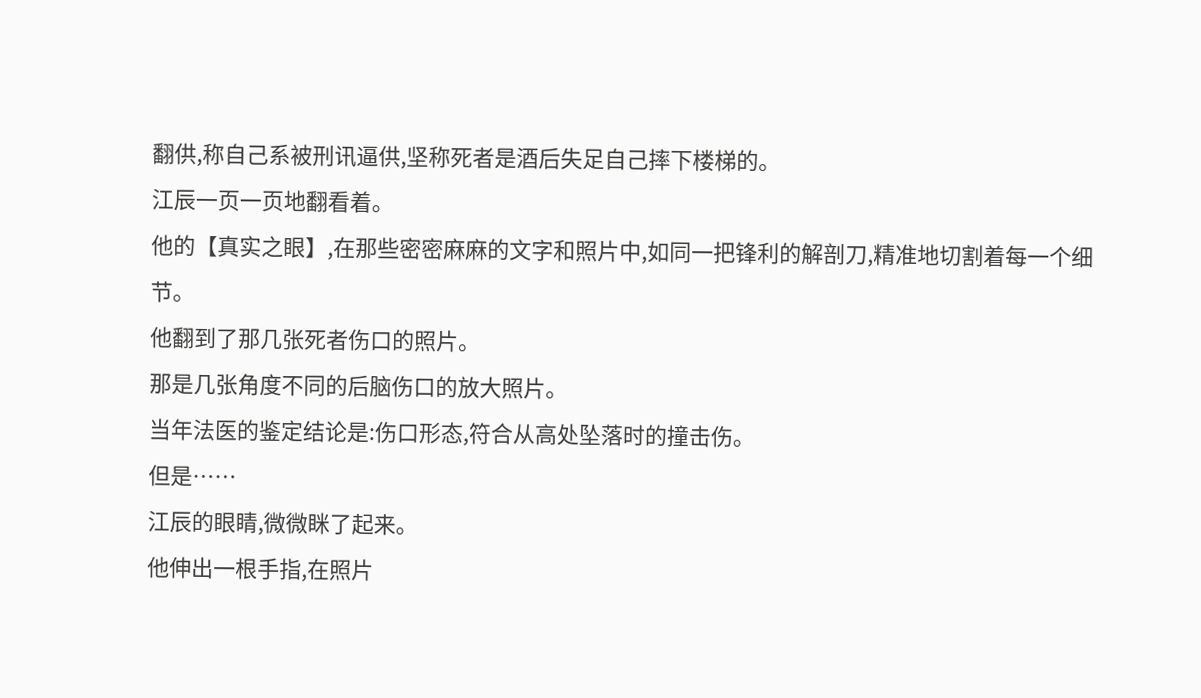翻供,称自己系被刑讯逼供,坚称死者是酒后失足自己摔下楼梯的。
江辰一页一页地翻看着。
他的【真实之眼】,在那些密密麻麻的文字和照片中,如同一把锋利的解剖刀,精准地切割着每一个细节。
他翻到了那几张死者伤口的照片。
那是几张角度不同的后脑伤口的放大照片。
当年法医的鉴定结论是:伤口形态,符合从高处坠落时的撞击伤。
但是……
江辰的眼睛,微微眯了起来。
他伸出一根手指,在照片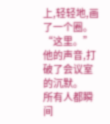上,轻轻地,画了一个圈。
“这里。”
他的声音,打破了会议室的沉默。
所有人都瞬间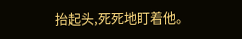抬起头,死死地盯着他。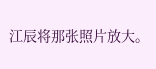江辰将那张照片放大。